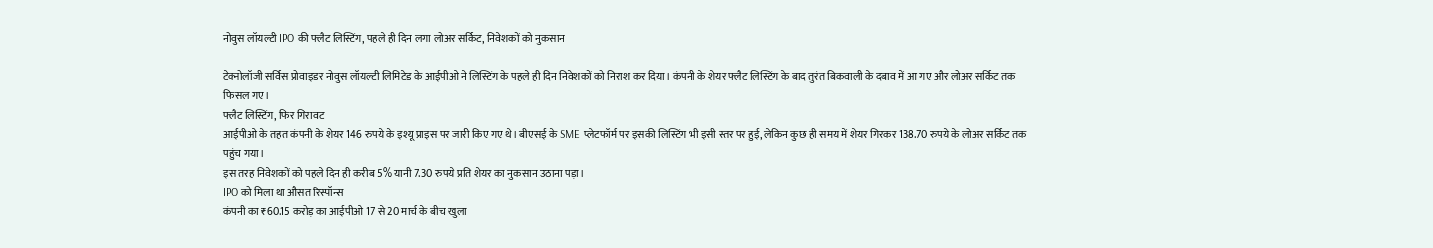नोवुस लॉयल्टी IPO की फ्लैट लिस्टिंग, पहले ही दिन लगा लोअर सर्किट, निवेशकों को नुकसान

टेक्नोलॉजी सर्विस प्रोवाइडर नोवुस लॉयल्टी लिमिटेड के आईपीओ ने लिस्टिंग के पहले ही दिन निवेशकों को निराश कर दिया। कंपनी के शेयर फ्लैट लिस्टिंग के बाद तुरंत बिकवाली के दबाव में आ गए और लोअर सर्किट तक फिसल गए।
फ्लैट लिस्टिंग, फिर गिरावट
आईपीओ के तहत कंपनी के शेयर 146 रुपये के इश्यू प्राइस पर जारी किए गए थे। बीएसई के SME प्लेटफॉर्म पर इसकी लिस्टिंग भी इसी स्तर पर हुई, लेकिन कुछ ही समय में शेयर गिरकर 138.70 रुपये के लोअर सर्किट तक पहुंच गया।
इस तरह निवेशकों को पहले दिन ही करीब 5% यानी 7.30 रुपये प्रति शेयर का नुकसान उठाना पड़ा।
IPO को मिला था औसत रिस्पॉन्स
कंपनी का ₹60.15 करोड़ का आईपीओ 17 से 20 मार्च के बीच खुला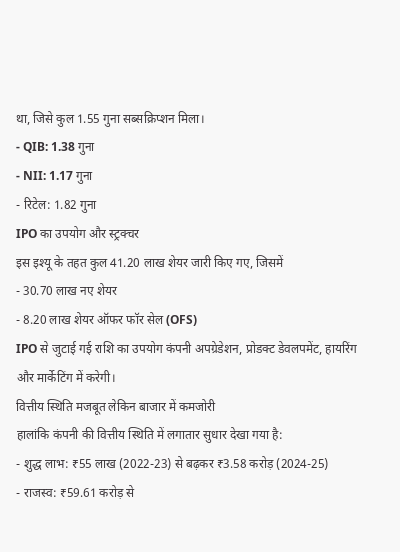था, जिसे कुल 1.55 गुना सब्सक्रिप्शन मिला।
- QIB: 1.38 गुना
- NII: 1.17 गुना
- रिटेल: 1.82 गुना
IPO का उपयोग और स्ट्रक्चर
इस इश्यू के तहत कुल 41.20 लाख शेयर जारी किए गए, जिसमें
- 30.70 लाख नए शेयर
- 8.20 लाख शेयर ऑफर फॉर सेल (OFS)
IPO से जुटाई गई राशि का उपयोग कंपनी अपग्रेडेशन, प्रोडक्ट डेवलपमेंट, हायरिंग और मार्केटिंग में करेगी।
वित्तीय स्थिति मजबूत लेकिन बाजार में कमजोरी
हालांकि कंपनी की वित्तीय स्थिति में लगातार सुधार देखा गया है:
- शुद्ध लाभ: ₹55 लाख (2022-23) से बढ़कर ₹3.58 करोड़ (2024-25)
- राजस्व: ₹59.61 करोड़ से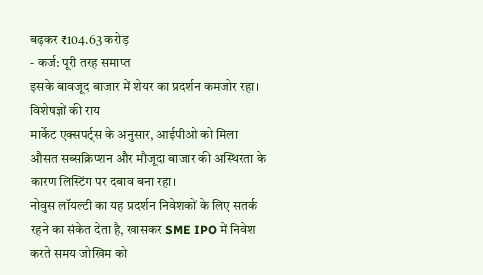बढ़कर ₹104.63 करोड़
- कर्ज: पूरी तरह समाप्त
इसके बावजूद बाजार में शेयर का प्रदर्शन कमजोर रहा।
विशेषज्ञों की राय
मार्केट एक्सपर्ट्स के अनुसार, आईपीओ को मिला औसत सब्सक्रिप्शन और मौजूदा बाजार की अस्थिरता के कारण लिस्टिंग पर दबाव बना रहा।
नोवुस लॉयल्टी का यह प्रदर्शन निवेशकों के लिए सतर्क रहने का संकेत देता है, खासकर SME IPO में निवेश करते समय जोखिम को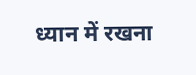ध्यान में रखना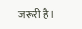जरूरी है।